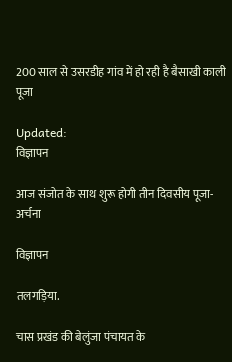200 साल से उसरडीह गांव में हो रही है बैसाखी काली पूजा

Updated:
विज्ञापन

आज संजोत के साथ शुरू होगी तीन दिवसीय पूजा-अर्चना

विज्ञापन

तलगड़िया.

चास प्रखंड की बेलुंजा पंचायत के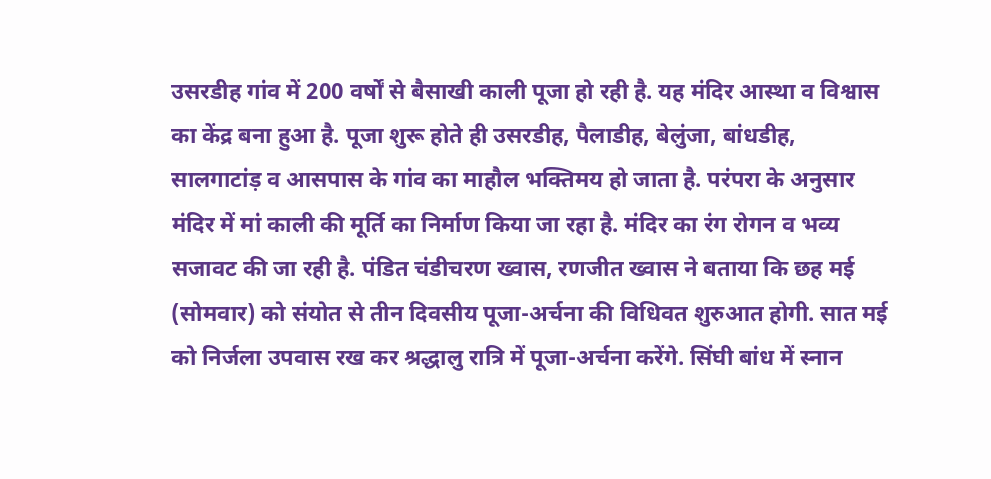उसरडीह गांव में 200 वर्षों से बैसाखी काली पूजा हो रही है. यह मंदिर आस्था व विश्वास का केंद्र बना हुआ है. पूजा शुरू होते ही उसरडीह, पैलाडीह, बेलुंजा, बांधडीह, सालगाटांड़ व आसपास के गांव का माहौल भक्तिमय हो जाता है. परंपरा के अनुसार मंदिर में मां काली की मूर्ति का निर्माण किया जा रहा है. मंदिर का रंग रोगन व भव्य सजावट की जा रही है. पंडित चंडीचरण ख्वास, रणजीत ख्वास ने बताया कि छह मई (सोमवार) को संयोत से तीन दिवसीय पूजा-अर्चना की विधिवत शुरुआत होगी. सात मई को निर्जला उपवास रख कर श्रद्धालु रात्रि में पूजा-अर्चना करेंगे. सिंघी बांध में स्नान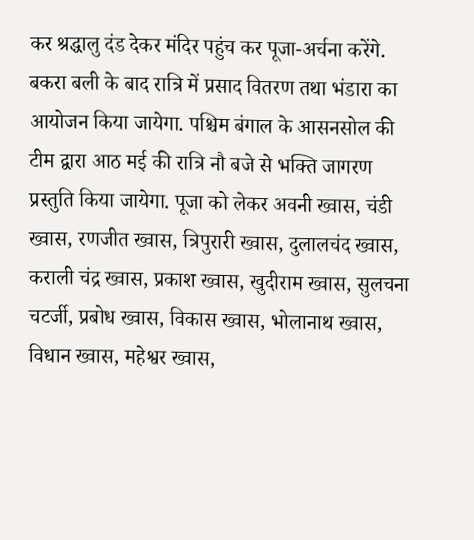कर श्रद्धालु दंड देकर मंदिर पहुंच कर पूजा-अर्चना करेंगे. बकरा बली के बाद रात्रि में प्रसाद वितरण तथा भंडारा का आयोजन किया जायेगा. पश्चिम बंगाल के आसनसोल की टीम द्वारा आठ मई की रात्रि नौ बजे से भक्ति जागरण प्रस्तुति किया जायेगा. पूजा को लेकर अवनी ख्वास, चंडी ख्वास, रणजीत ख्वास, त्रिपुरारी ख्वास, दुलालचंद ख्वास, कराली चंद्र ख्वास, प्रकाश ख्वास, खुदीराम ख्वास, सुलचना चटर्जी, प्रबोध ख्वास, विकास ख्वास, भोलानाथ ख्वास, विधान ख्वास, महेश्वर ख्वास,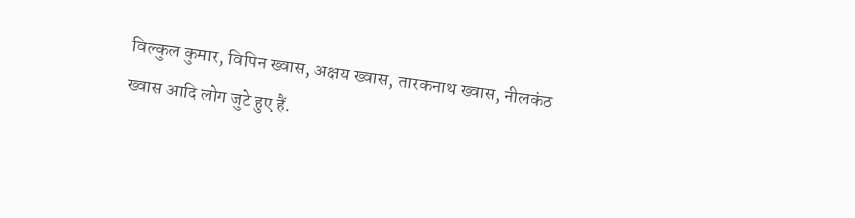विल्कुल कुमार, विपिन ख्वास, अक्षय ख्वास, तारकनाथ ख्वास, नीलकंठ ख्वास आदि लोग जुटे हुए हैं.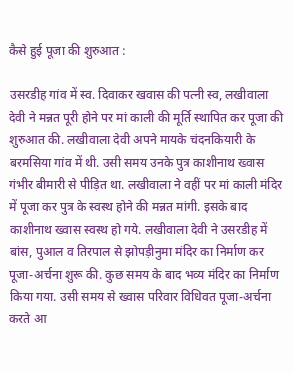कैसे हुई पूजा की शुरुआत :

उसरडीह गांव में स्व. दिवाकर खवास की पत्नी स्व, लखीवाला देवी ने मन्नत पूरी होने पर मां काली की मूर्ति स्थापित कर पूजा की शुरुआत की. लखीवाला देवी अपने मायके चंदनकियारी के बरमसिया गांव में थी. उसी समय उनके पुत्र काशीनाथ ख्वास गंभीर बीमारी से पीड़ित था. लखीवाला ने वहीं पर मां काली मंदिर में पूजा कर पुत्र के स्वस्थ होने की मन्नत मांगी. इसके बाद काशीनाथ ख्वास स्वस्थ हो गये. लखीवाला देवी ने उसरडीह में बांस, पुआल व तिरपाल से झोपड़ीनुमा मंदिर का निर्माण कर पूजा-अर्चना शुरू की. कुछ समय के बाद भव्य मंदिर का निर्माण किया गया. उसी समय से ख्वास परिवार विधिवत पूजा-अर्चना करते आ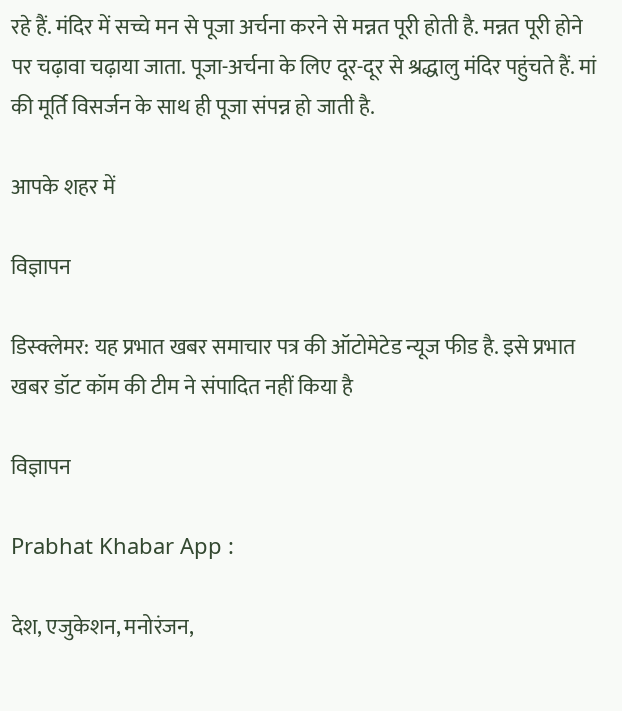रहे हैं. मंदिर में सच्चे मन से पूजा अर्चना करने से मन्नत पूरी होती है. मन्नत पूरी होने पर चढ़ावा चढ़ाया जाता. पूजा-अर्चना के लिए दूर-दूर से श्रद्धालु मंदिर पहुंचते हैं. मां की मूर्ति विसर्जन के साथ ही पूजा संपन्न हो जाती है.

आपके शहर में

विज्ञापन

डिस्क्लेमर: यह प्रभात खबर समाचार पत्र की ऑटोमेटेड न्यूज फीड है. इसे प्रभात खबर डॉट कॉम की टीम ने संपादित नहीं किया है

विज्ञापन

Prabhat Khabar App :

देश, एजुकेशन, मनोरंजन,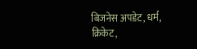बिजनेस अपडेट, धर्म, क्रिकेट,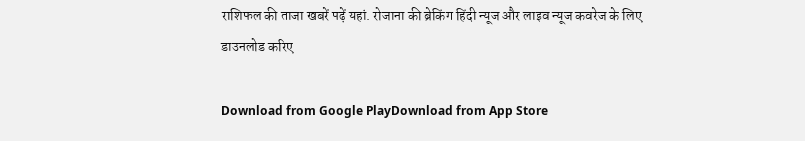राशिफल की ताजा खबरें पढ़ें यहां. रोजाना की ब्रेकिंग हिंदी न्यूज और लाइव न्यूज कवरेज के लिए डाउनलोड करिए

Download from Google PlayDownload from App Store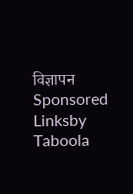विज्ञापन
Sponsored Linksby Taboola